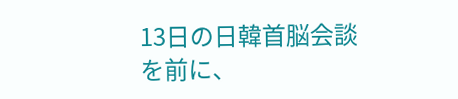13日の日韓首脳会談を前に、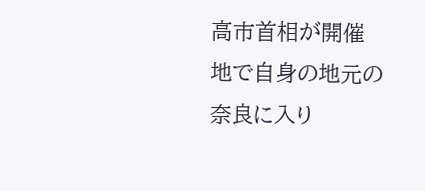高市首相が開催地で自身の地元の奈良に入り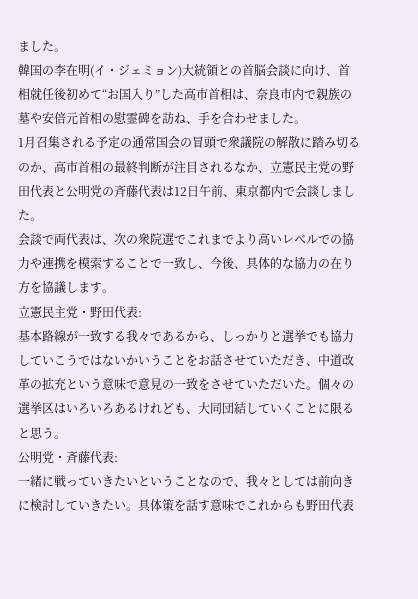ました。
韓国の李在明(イ・ジェミョン)大統領との首脳会談に向け、首相就任後初めて“お国入り”した高市首相は、奈良市内で親族の墓や安倍元首相の慰霊碑を訪ね、手を合わせました。
1月召集される予定の通常国会の冒頭で衆議院の解散に踏み切るのか、高市首相の最終判断が注目されるなか、立憲民主党の野田代表と公明党の斉藤代表は12日午前、東京都内で会談しました。
会談で両代表は、次の衆院選でこれまでより高いレベルでの協力や連携を模索することで一致し、今後、具体的な協力の在り方を協議します。
立憲民主党・野田代表:
基本路線が一致する我々であるから、しっかりと選挙でも協力していこうではないかいうことをお話させていただき、中道改革の拡充という意味で意見の一致をさせていただいた。個々の選挙区はいろいろあるけれども、大同団結していくことに限ると思う。
公明党・斉藤代表:
一緒に戦っていきたいということなので、我々としては前向きに検討していきたい。具体策を話す意味でこれからも野田代表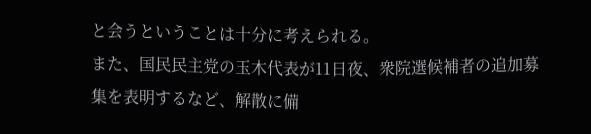と会うということは十分に考えられる。
また、国民民主党の玉木代表が11日夜、衆院選候補者の追加募集を表明するなど、解散に備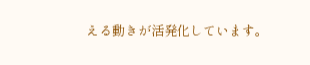える動きが活発化しています。